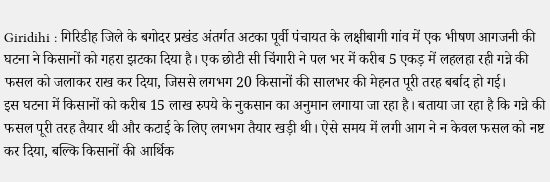Giridihi : गिरिडीह जिले के बगोदर प्रखंड अंतर्गत अटका पूर्वी पंचायत के लक्षीबागी गांव में एक भीषण आगजनी की घटना ने किसानों को गहरा झटका दिया है। एक छोटी सी चिंगारी ने पल भर में करीब 5 एकड़ में लहलहा रही गन्ने की फसल को जलाकर राख कर दिया, जिससे लगभग 20 किसानों की सालभर की मेहनत पूरी तरह बर्बाद हो गई।
इस घटना में किसानों को करीब 15 लाख रुपये के नुकसान का अनुमान लगाया जा रहा है। बताया जा रहा है कि गन्ने की फसल पूरी तरह तैयार थी और कटाई के लिए लगभग तैयार खड़ी थी। ऐसे समय में लगी आग ने न केवल फसल को नष्ट कर दिया, बल्कि किसानों की आर्थिक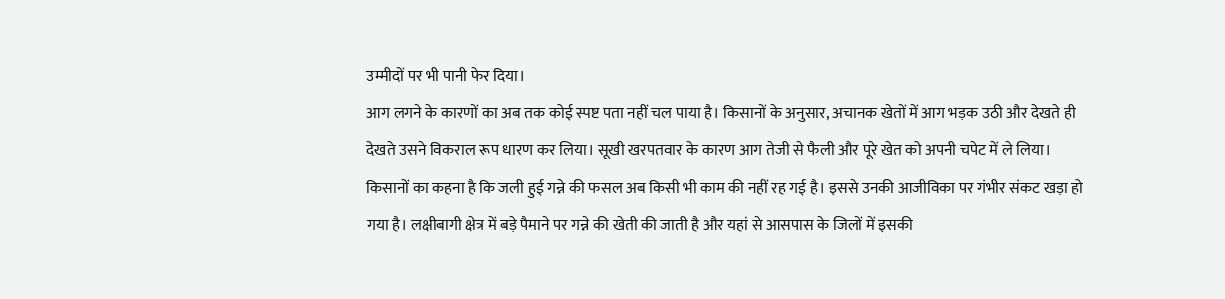उम्मीदों पर भी पानी फेर दिया।
आग लगने के कारणों का अब तक कोई स्पष्ट पता नहीं चल पाया है। किसानों के अनुसार, अचानक खेतों में आग भड़क उठी और देखते ही देखते उसने विकराल रूप धारण कर लिया। सूखी खरपतवार के कारण आग तेजी से फैली और पूरे खेत को अपनी चपेट में ले लिया।
किसानों का कहना है कि जली हुई गन्ने की फसल अब किसी भी काम की नहीं रह गई है। इससे उनकी आजीविका पर गंभीर संकट खड़ा हो गया है। लक्षीबागी क्षेत्र में बड़े पैमाने पर गन्ने की खेती की जाती है और यहां से आसपास के जिलों में इसकी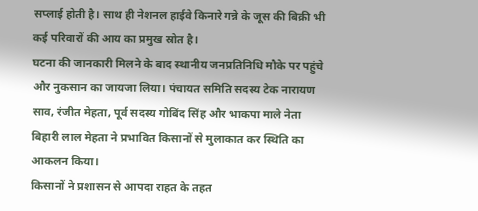सप्लाई होती है। साथ ही नेशनल हाईवे किनारे गन्ने के जूस की बिक्री भी कई परिवारों की आय का प्रमुख स्रोत है।
घटना की जानकारी मिलने के बाद स्थानीय जनप्रतिनिधि मौके पर पहुंचे और नुकसान का जायजा लिया। पंचायत समिति सदस्य टेक नारायण साव, रंजीत मेहता, पूर्व सदस्य गोबिंद सिंह और भाकपा माले नेता बिहारी लाल मेहता ने प्रभावित किसानों से मुलाकात कर स्थिति का आकलन किया।
किसानों ने प्रशासन से आपदा राहत के तहत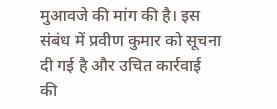मुआवजे की मांग की है। इस संबंध में प्रवीण कुमार को सूचना दी गई है और उचित कार्रवाई की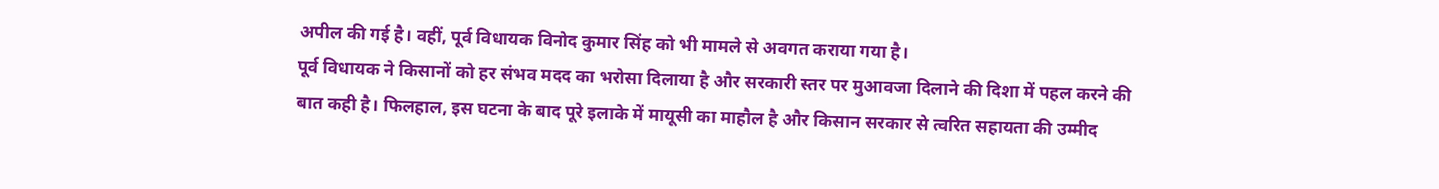अपील की गई है। वहीं, पूर्व विधायक विनोद कुमार सिंह को भी मामले से अवगत कराया गया है।
पूर्व विधायक ने किसानों को हर संभव मदद का भरोसा दिलाया है और सरकारी स्तर पर मुआवजा दिलाने की दिशा में पहल करने की बात कही है। फिलहाल, इस घटना के बाद पूरे इलाके में मायूसी का माहौल है और किसान सरकार से त्वरित सहायता की उम्मीद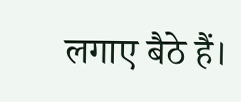लगाए बैठे हैं।